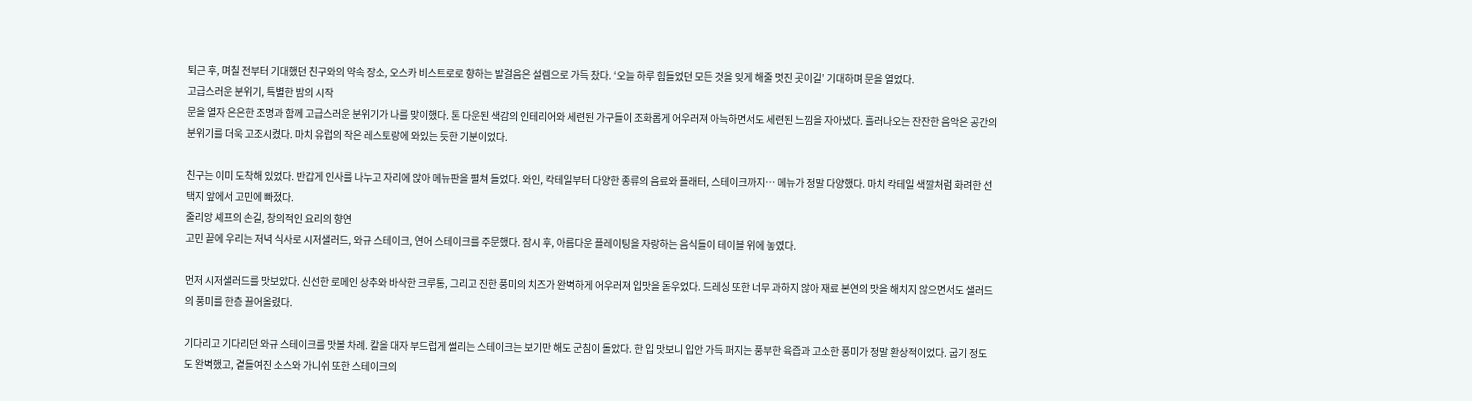퇴근 후, 며칠 전부터 기대했던 친구와의 약속 장소, 오스카 비스트로로 향하는 발걸음은 설렘으로 가득 찼다. ‘오늘 하루 힘들었던 모든 것을 잊게 해줄 멋진 곳이길’ 기대하며 문을 열었다.
고급스러운 분위기, 특별한 밤의 시작
문을 열자 은은한 조명과 함께 고급스러운 분위기가 나를 맞이했다. 톤 다운된 색감의 인테리어와 세련된 가구들이 조화롭게 어우러져 아늑하면서도 세련된 느낌을 자아냈다. 흘러나오는 잔잔한 음악은 공간의 분위기를 더욱 고조시켰다. 마치 유럽의 작은 레스토랑에 와있는 듯한 기분이었다.

친구는 이미 도착해 있었다. 반갑게 인사를 나누고 자리에 앉아 메뉴판을 펼쳐 들었다. 와인, 칵테일부터 다양한 종류의 음료와 플래터, 스테이크까지… 메뉴가 정말 다양했다. 마치 칵테일 색깔처럼 화려한 선택지 앞에서 고민에 빠졌다.
줄리앙 셰프의 손길, 창의적인 요리의 향연
고민 끝에 우리는 저녁 식사로 시저샐러드, 와규 스테이크, 연어 스테이크를 주문했다. 잠시 후, 아름다운 플레이팅을 자랑하는 음식들이 테이블 위에 놓였다.

먼저 시저샐러드를 맛보았다. 신선한 로메인 상추와 바삭한 크루통, 그리고 진한 풍미의 치즈가 완벽하게 어우러져 입맛을 돋우었다. 드레싱 또한 너무 과하지 않아 재료 본연의 맛을 해치지 않으면서도 샐러드의 풍미를 한층 끌어올렸다.

기다리고 기다리던 와규 스테이크를 맛볼 차례. 칼을 대자 부드럽게 썰리는 스테이크는 보기만 해도 군침이 돌았다. 한 입 맛보니 입안 가득 퍼지는 풍부한 육즙과 고소한 풍미가 정말 환상적이었다. 굽기 정도도 완벽했고, 곁들여진 소스와 가니쉬 또한 스테이크의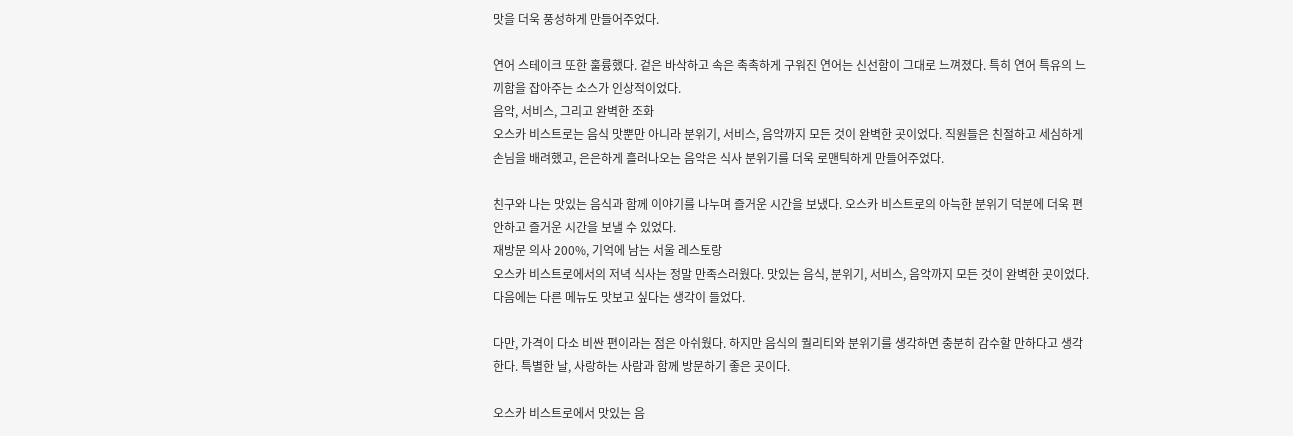맛을 더욱 풍성하게 만들어주었다.

연어 스테이크 또한 훌륭했다. 겉은 바삭하고 속은 촉촉하게 구워진 연어는 신선함이 그대로 느껴졌다. 특히 연어 특유의 느끼함을 잡아주는 소스가 인상적이었다.
음악, 서비스, 그리고 완벽한 조화
오스카 비스트로는 음식 맛뿐만 아니라 분위기, 서비스, 음악까지 모든 것이 완벽한 곳이었다. 직원들은 친절하고 세심하게 손님을 배려했고, 은은하게 흘러나오는 음악은 식사 분위기를 더욱 로맨틱하게 만들어주었다.

친구와 나는 맛있는 음식과 함께 이야기를 나누며 즐거운 시간을 보냈다. 오스카 비스트로의 아늑한 분위기 덕분에 더욱 편안하고 즐거운 시간을 보낼 수 있었다.
재방문 의사 200%, 기억에 남는 서울 레스토랑
오스카 비스트로에서의 저녁 식사는 정말 만족스러웠다. 맛있는 음식, 분위기, 서비스, 음악까지 모든 것이 완벽한 곳이었다. 다음에는 다른 메뉴도 맛보고 싶다는 생각이 들었다.

다만, 가격이 다소 비싼 편이라는 점은 아쉬웠다. 하지만 음식의 퀄리티와 분위기를 생각하면 충분히 감수할 만하다고 생각한다. 특별한 날, 사랑하는 사람과 함께 방문하기 좋은 곳이다.

오스카 비스트로에서 맛있는 음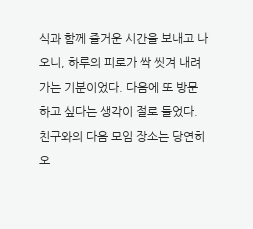식과 함께 즐거운 시간을 보내고 나오니, 하루의 피로가 싹 씻겨 내려가는 기분이었다. 다음에 또 방문하고 싶다는 생각이 절로 들었다. 친구와의 다음 모임 장소는 당연히 오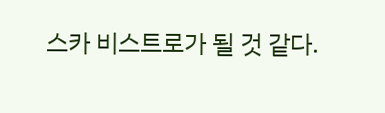스카 비스트로가 될 것 같다.